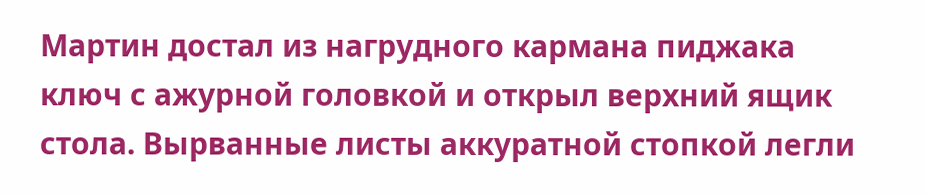Мартин достал из нагрудного кармана пиджака ключ с ажурной головкой и открыл верхний ящик стола. Вырванные листы аккуратной стопкой легли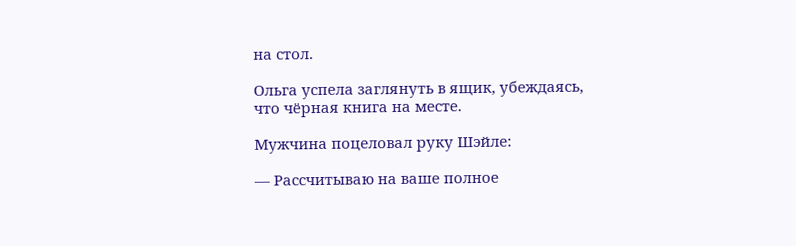на стол.

Ольга успела заглянуть в ящик, убеждаясь, что чёрная книга на месте.

Мужчина поцеловал руку Шэйле:

— Рассчитываю на ваше полное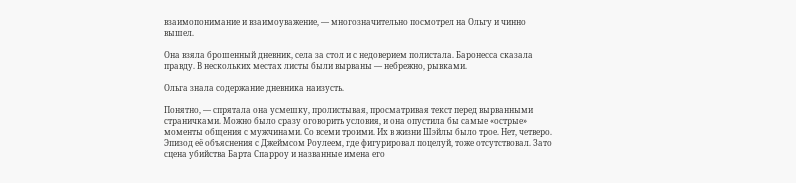взаимопонимание и взаимоуважение, — многозначительно посмотрел на Ольгу и чинно вышел.

Она взяла брошенный дневник, села за стол и с недоверием полистала. Баронесса сказала правду. В нескольких местах листы были вырваны — небрежно, рывками.

Ольга знала содержание дневника наизусть.

Понятно, — спрятала она усмешку, пролистывая, просматривая текст перед вырванными страничками. Можно было сразу оговорить условия, и она опустила бы самые «острые» моменты общения с мужчинами. Со всеми троими. Их в жизни Шэйлы было трое. Нет, четверо. Эпизод её объяснения с Джеймсом Роулеем, где фигурировал поцелуй, тоже отсутствовал. Зато сцена убийства Барта Спарроу и названные имена его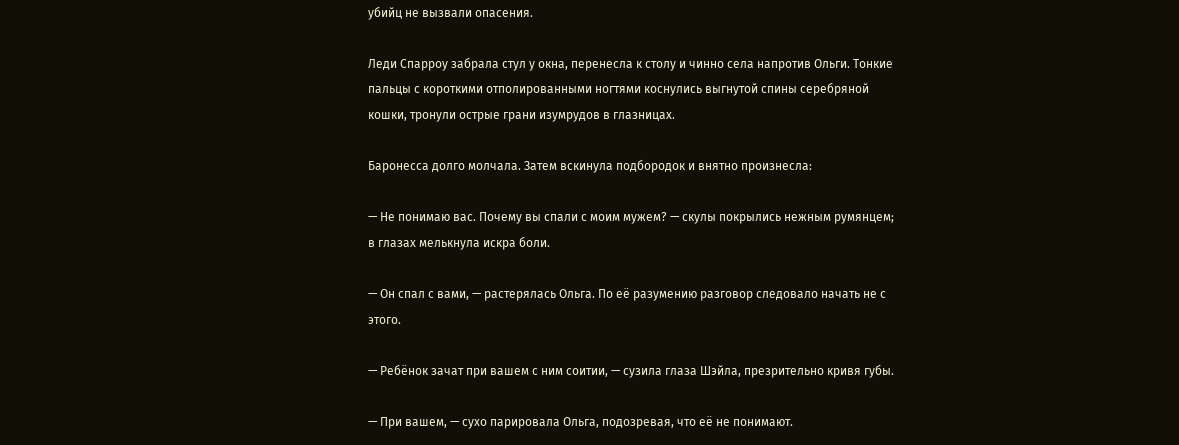убийц не вызвали опасения.

Леди Спарроу забрала стул у окна, перенесла к столу и чинно села напротив Ольги. Тонкие пальцы с короткими отполированными ногтями коснулись выгнутой спины серебряной кошки, тронули острые грани изумрудов в глазницах.

Баронесса долго молчала. Затем вскинула подбородок и внятно произнесла:

— Не понимаю вас. Почему вы спали с моим мужем? — скулы покрылись нежным румянцем; в глазах мелькнула искра боли.

— Он спал с вами, — растерялась Ольга. По её разумению разговор следовало начать не с этого.

— Ребёнок зачат при вашем с ним соитии, — сузила глаза Шэйла, презрительно кривя губы.

— При вашем, — сухо парировала Ольга, подозревая, что её не понимают.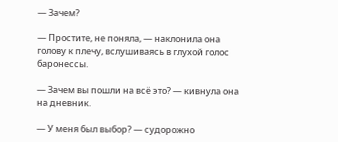— Зачем?

— Простите, не поняла, — наклонила она голову к плечу, вслушиваясь в глухой голос баронессы.

— Зачем вы пошли на всё это? — кивнула она на дневник.

— У меня был выбор? — судорожно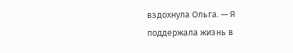вздохнула Ольга. — Я поддержала жизнь в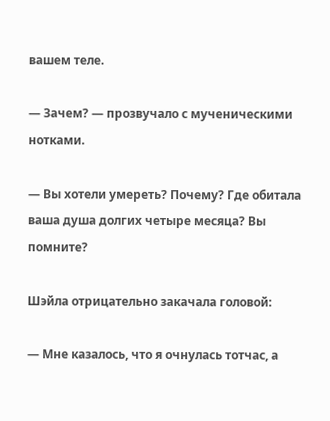вашем теле.

— Зачем? — прозвучало с мученическими нотками.

— Вы хотели умереть? Почему? Где обитала ваша душа долгих четыре месяца? Вы помните?

Шэйла отрицательно закачала головой:

— Мне казалось, что я очнулась тотчас, а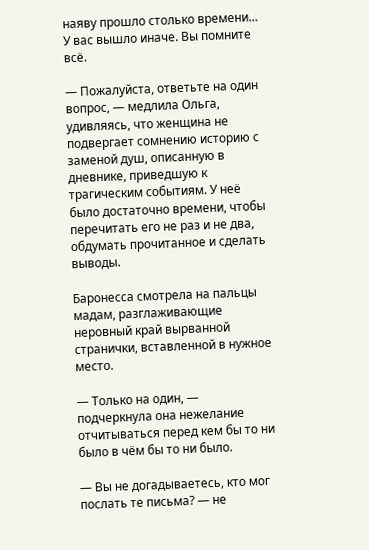наяву прошло столько времени… У вас вышло иначе. Вы помните всё.

— Пожалуйста, ответьте на один вопрос, — медлила Ольга, удивляясь, что женщина не подвергает сомнению историю с заменой душ, описанную в дневнике, приведшую к трагическим событиям. У неё было достаточно времени, чтобы перечитать его не раз и не два, обдумать прочитанное и сделать выводы.

Баронесса смотрела на пальцы мадам, разглаживающие неровный край вырванной странички, вставленной в нужное место.

— Только на один, — подчеркнула она нежелание отчитываться перед кем бы то ни было в чём бы то ни было.

— Вы не догадываетесь, кто мог послать те письма? — не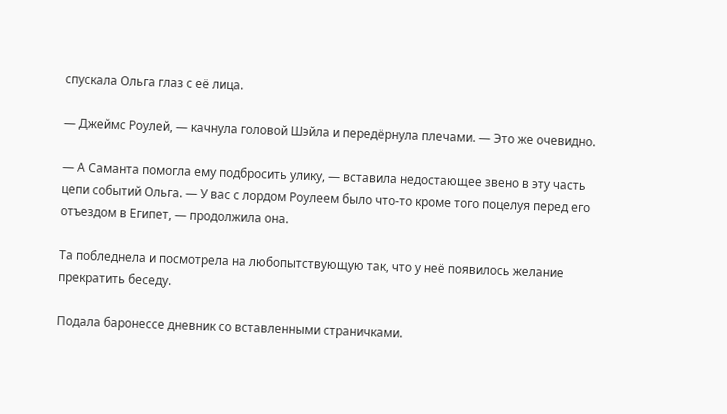спускала Ольга глаз с её лица.

— Джеймс Роулей, — качнула головой Шэйла и передёрнула плечами. — Это же очевидно.

— А Саманта помогла ему подбросить улику, — вставила недостающее звено в эту часть цепи событий Ольга. — У вас с лордом Роулеем было что-то кроме того поцелуя перед его отъездом в Египет, — продолжила она.

Та побледнела и посмотрела на любопытствующую так, что у неё появилось желание прекратить беседу.

Подала баронессе дневник со вставленными страничками.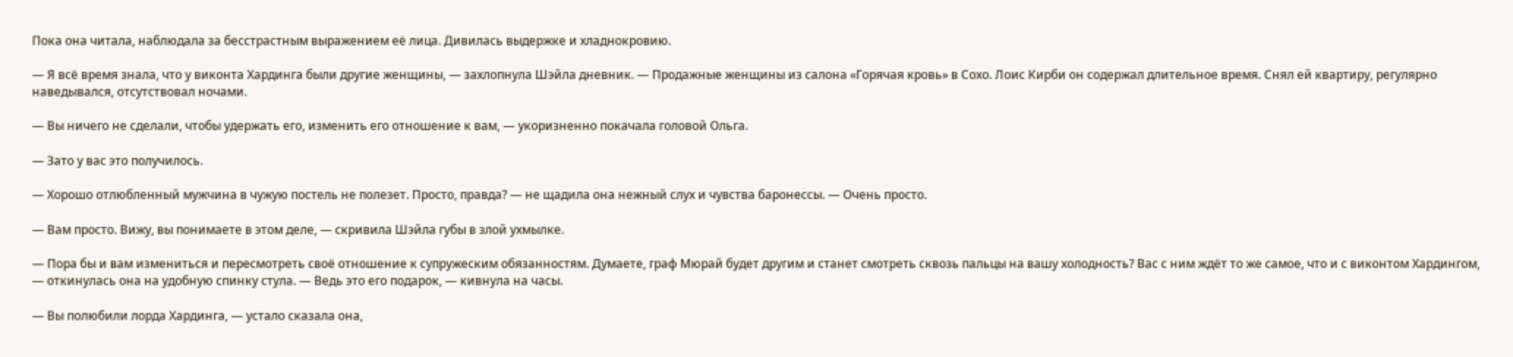Пока она читала, наблюдала за бесстрастным выражением её лица. Дивилась выдержке и хладнокровию.

— Я всё время знала, что у виконта Хардинга были другие женщины, — захлопнула Шэйла дневник. — Продажные женщины из салона «Горячая кровь» в Сохо. Лоис Кирби он содержал длительное время. Снял ей квартиру, регулярно наведывался, отсутствовал ночами.

— Вы ничего не сделали, чтобы удержать его, изменить его отношение к вам, — укоризненно покачала головой Ольга.

— Зато у вас это получилось.

— Хорошо отлюбленный мужчина в чужую постель не полезет. Просто, правда? — не щадила она нежный слух и чувства баронессы. — Очень просто.

— Вам просто. Вижу, вы понимаете в этом деле, — скривила Шэйла губы в злой ухмылке.

— Пора бы и вам измениться и пересмотреть своё отношение к супружеским обязанностям. Думаете, граф Мюрай будет другим и станет смотреть сквозь пальцы на вашу холодность? Вас с ним ждёт то же самое, что и с виконтом Хардингом, — откинулась она на удобную спинку стула. — Ведь это его подарок, — кивнула на часы.

— Вы полюбили лорда Хардинга, — устало сказала она,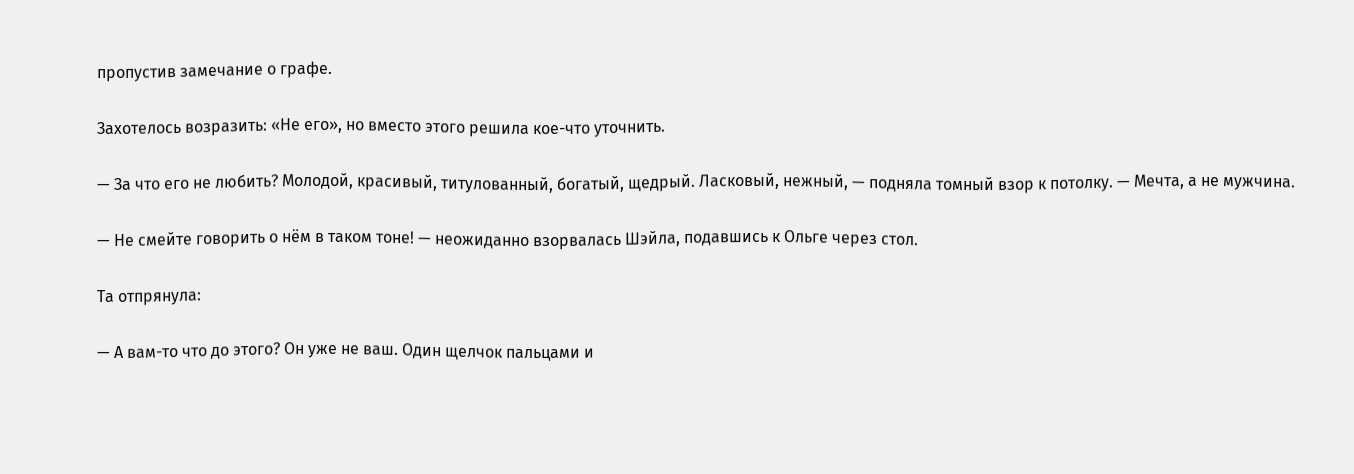пропустив замечание о графе.

Захотелось возразить: «Не его», но вместо этого решила кое-что уточнить.

— За что его не любить? Молодой, красивый, титулованный, богатый, щедрый. Ласковый, нежный, — подняла томный взор к потолку. — Мечта, а не мужчина.

— Не смейте говорить о нём в таком тоне! — неожиданно взорвалась Шэйла, подавшись к Ольге через стол.

Та отпрянула:

— А вам-то что до этого? Он уже не ваш. Один щелчок пальцами и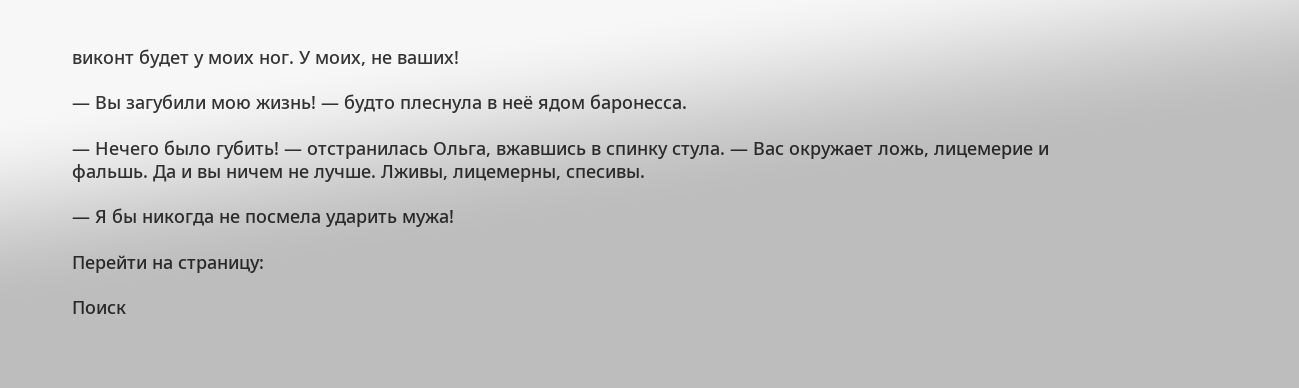виконт будет у моих ног. У моих, не ваших!

— Вы загубили мою жизнь! — будто плеснула в неё ядом баронесса.

— Нечего было губить! — отстранилась Ольга, вжавшись в спинку стула. — Вас окружает ложь, лицемерие и фальшь. Да и вы ничем не лучше. Лживы, лицемерны, спесивы.

— Я бы никогда не посмела ударить мужа!

Перейти на страницу:

Поиск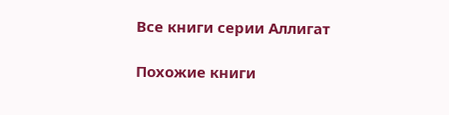Все книги серии Аллигат

Похожие книги